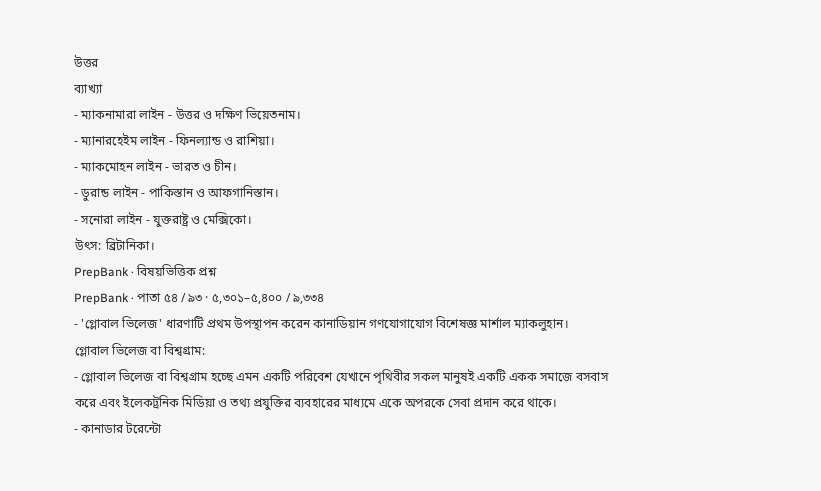উত্তর
ব্যাখ্যা
- ম্যাকনামারা লাইন - উত্তর ও দক্ষিণ ভিয়েতনাম।
- ম্যানারহেইম লাইন - ফিনল্যান্ড ও রাশিয়া।
- ম্যাকমোহন লাইন - ভারত ও চীন।
- ডুরান্ড লাইন - পাকিস্তান ও আফগানিস্তান।
- সনোরা লাইন - যুক্তরাষ্ট্র ও মেক্সিকো।
উৎস: ব্রিটানিকা।
PrepBank · বিষয়ভিত্তিক প্রশ্ন
PrepBank · পাতা ৫৪ / ৯৩ · ৫,৩০১–৫,৪০০ / ৯,৩৩৪
- 'গ্লোবাল ভিলেজ' ধারণাটি প্রথম উপস্থাপন করেন কানাডিয়ান গণযোগাযোগ বিশেষজ্ঞ মার্শাল ম্যাকলুহান।
গ্লোবাল ভিলেজ বা বিশ্বগ্রাম:
- গ্লোবাল ভিলেজ বা বিশ্বগ্রাম হচ্ছে এমন একটি পরিবেশ যেখানে পৃথিবীর সকল মানুষই একটি একক সমাজে বসবাস করে এবং ইলেকট্রনিক মিডিয়া ও তথ্য প্রযুক্তির ব্যবহারের মাধ্যমে একে অপরকে সেবা প্রদান করে থাকে।
- কানাডার টরেন্টো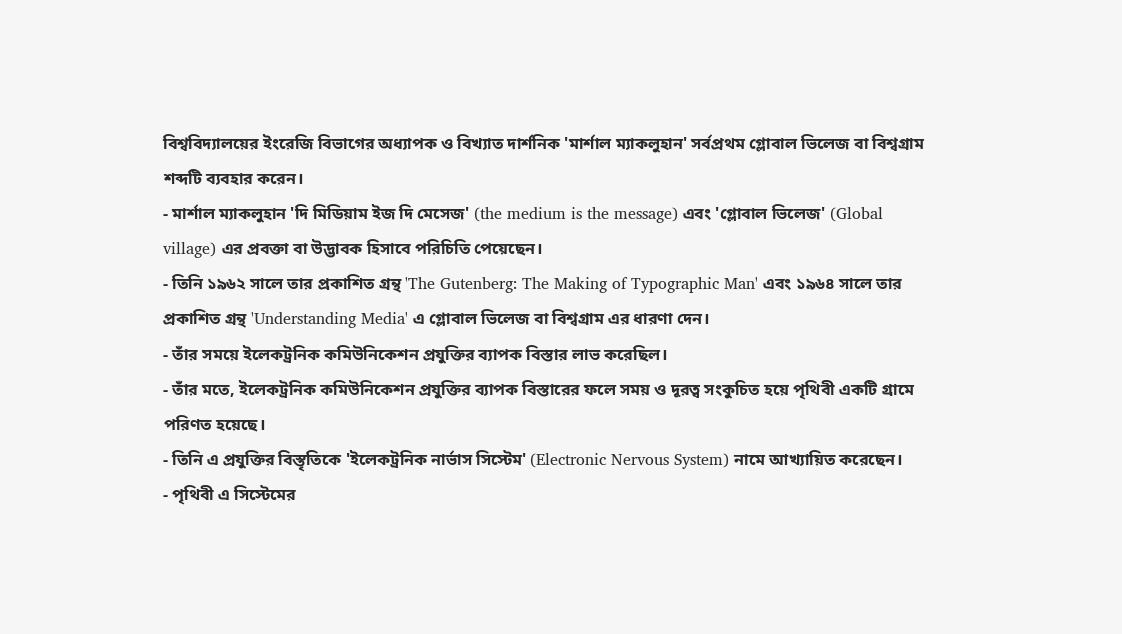বিশ্ববিদ্যালয়ের ইংরেজি বিভাগের অধ্যাপক ও বিখ্যাত দার্শনিক 'মার্শাল ম্যাকলুহান' সর্বপ্রথম গ্লোবাল ভিলেজ বা বিশ্বগ্রাম শব্দটি ব্যবহার করেন।
- মার্শাল ম্যাকলুহান 'দি মিডিয়াম ইজ দি মেসেজ' (the medium is the message) এবং 'গ্লোবাল ভিলেজ' (Global village) এর প্রবক্তা বা উদ্ভাবক হিসাবে পরিচিতি পেয়েছেন।
- তিনি ১৯৬২ সালে তার প্রকাশিত গ্রন্থ 'The Gutenberg: The Making of Typographic Man' এবং ১৯৬৪ সালে তার প্রকাশিত গ্রন্থ 'Understanding Media' এ গ্লোবাল ভিলেজ বা বিশ্বগ্রাম এর ধারণা দেন।
- তাঁর সময়ে ইলেকট্রনিক কমিউনিকেশন প্রযুক্তির ব্যাপক বিস্তার লাভ করেছিল।
- তাঁর মতে, ইলেকট্রনিক কমিউনিকেশন প্রযুক্তির ব্যাপক বিস্তারের ফলে সময় ও দূরত্ব সংকুচিত হয়ে পৃথিবী একটি গ্রামে পরিণত হয়েছে।
- তিনি এ প্রযুক্তির বিস্তৃতিকে 'ইলেকট্রনিক নার্ভাস সিস্টেম' (Electronic Nervous System) নামে আখ্যায়িত করেছেন।
- পৃথিবী এ সিস্টেমের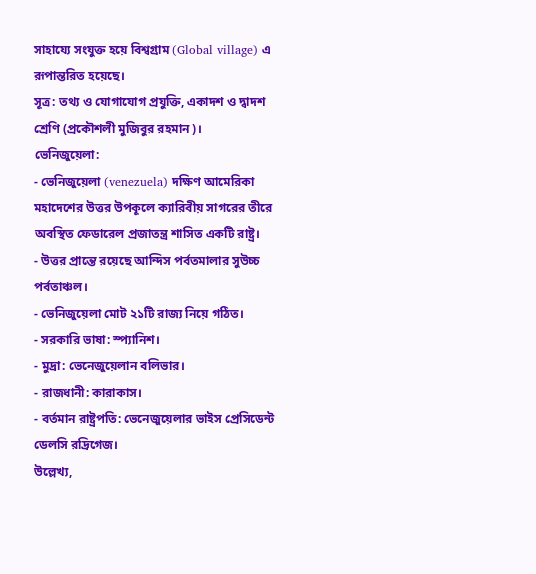সাহায্যে সংযুক্ত হয়ে বিশ্বগ্রাম (Global village) এ রূপান্তরিত হয়েছে।
সূত্র: তথ্য ও যোগাযোগ প্রযুক্তি, একাদশ ও দ্বাদশ শ্রেণি (প্রকৌশলী মুজিবুর রহমান)।
ভেনিজুয়েলা:
- ভেনিজুয়েলা (venezuela) দক্ষিণ আমেরিকা মহাদেশের উত্তর উপকূলে ক্যারিবীয় সাগরের তীরে অবস্থিত ফেডারেল প্রজাতন্ত্র শাসিত একটি রাষ্ট্র।
- উত্তর প্রান্তে রয়েছে আন্দিস পর্বতমালার সুউচ্চ পর্বতাঞ্চল।
- ভেনিজুয়েলা মোট ২১টি রাজ্য নিয়ে গঠিত।
- সরকারি ভাষা: স্প্যানিশ।
- মুদ্রা: ভেনেজুয়েলান বলিভার।
- রাজধানী: কারাকাস।
- বর্তমান রাষ্ট্রপতি: ভেনেজুয়েলার ভাইস প্রেসিডেন্ট ডেলসি রদ্রিগেজ।
উল্লেখ্য,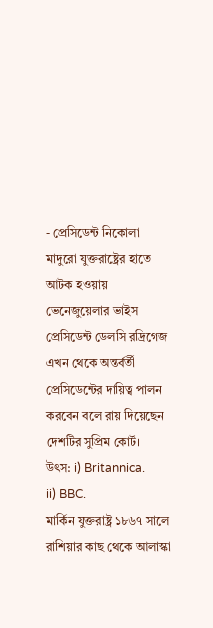- প্রেসিডেন্ট নিকোলা মাদুরো যুক্তরাষ্ট্রের হাতে আটক হওয়ায় ভেনেজুয়েলার ভাইস প্রেসিডেন্ট ডেলসি রদ্রিগেজ এখন থেকে অন্তর্বর্তী প্রেসিডেন্টের দায়িত্ব পালন করবেন বলে রায় দিয়েছেন দেশটির সুপ্রিম কোর্ট।
উৎস: i) Britannica.
ii) BBC.
মার্কিন যুক্তরাষ্ট্র ১৮৬৭ সালে রাশিয়ার কাছ থেকে আলাস্কা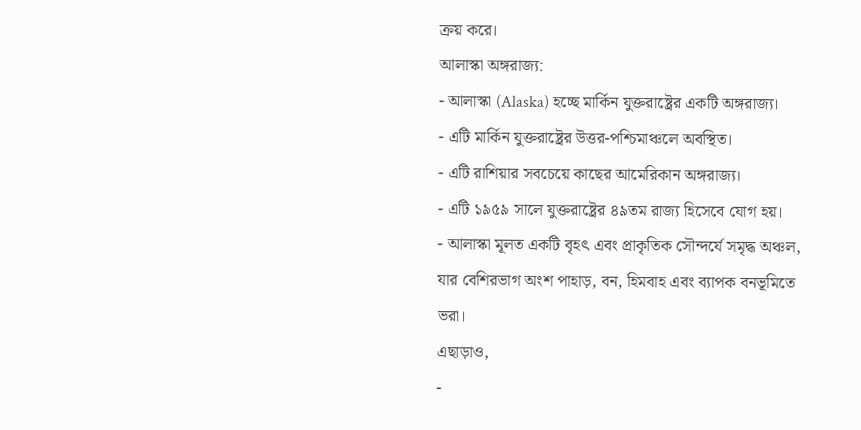ক্রয় করে।
আলাস্কা অঙ্গরাজ্য:
- আলাস্কা (Alaska) হচ্ছে মার্কিন যুক্তরাষ্ট্রের একটি অঙ্গরাজ্য।
- এটি মার্কিন যুক্তরাষ্ট্রের উত্তর-পশ্চিমাঞ্চলে অবস্থিত।
- এটি রাশিয়ার সবচেয়ে কাছের আমেরিকান অঙ্গরাজ্য।
- এটি ১৯৫৯ সালে যুক্তরাষ্ট্রের ৪৯তম রাজ্য হিসেবে যোগ হয়।
- আলাস্কা মূলত একটি বৃহৎ এবং প্রাকৃতিক সৌন্দর্যে সমৃদ্ধ অঞ্চল, যার বেশিরভাগ অংশ পাহাড়, বন, হিমবাহ এবং ব্যাপক বনভূমিতে ভরা।
এছাড়াও,
-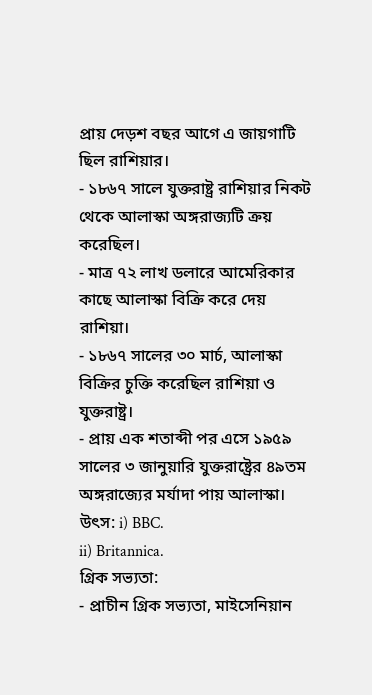প্রায় দেড়শ বছর আগে এ জায়গাটি ছিল রাশিয়ার।
- ১৮৬৭ সালে যুক্তরাষ্ট্র রাশিয়ার নিকট থেকে আলাস্কা অঙ্গরাজ্যটি ক্রয় করেছিল।
- মাত্র ৭২ লাখ ডলারে আমেরিকার কাছে আলাস্কা বিক্রি করে দেয় রাশিয়া।
- ১৮৬৭ সালের ৩০ মার্চ, আলাস্কা বিক্রির চুক্তি করেছিল রাশিয়া ও যুক্তরাষ্ট্র।
- প্রায় এক শতাব্দী পর এসে ১৯৫৯ সালের ৩ জানুয়ারি যুক্তরাষ্ট্রের ৪৯তম অঙ্গরাজ্যের মর্যাদা পায় আলাস্কা।
উৎস: i) BBC.
ii) Britannica.
গ্রিক সভ্যতা:
- প্রাচীন গ্রিক সভ্যতা, মাইসেনিয়ান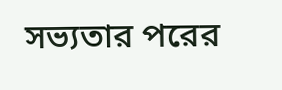সভ্যতার পরের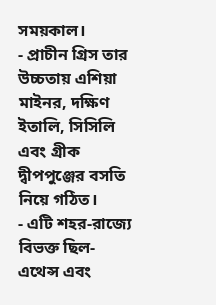সময়কাল।
- প্রাচীন গ্রিস তার উচ্চতায় এশিয়া মাইনর, দক্ষিণ ইতালি, সিসিলি এবং গ্রীক দ্বীপপুঞ্জের বসতি নিয়ে গঠিত।
- এটি শহর-রাজ্যে বিভক্ত ছিল-এথেন্স এবং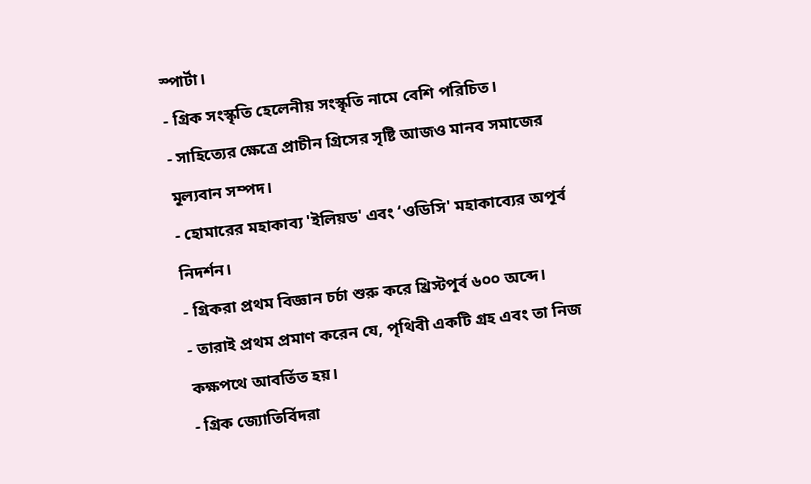স্পার্টা।
- গ্রিক সংস্কৃতি হেলেনীয় সংস্কৃতি নামে বেশি পরিচিত।
- সাহিত্যের ক্ষেত্রে প্রাচীন গ্রিসের সৃষ্টি আজও মানব সমাজের মূল্যবান সম্পদ।
- হোমারের মহাকাব্য 'ইলিয়ড' এবং ‘ওডিসি' মহাকাব্যের অপূর্ব নিদর্শন।
- গ্রিকরা প্রথম বিজ্ঞান চর্চা শুরু করে খ্রিস্টপূর্ব ৬০০ অব্দে।
- তারাই প্রথম প্রমাণ করেন যে, পৃথিবী একটি গ্রহ এবং তা নিজ কক্ষপথে আবর্তিত হয়।
- গ্রিক জ্যোতির্বিদরা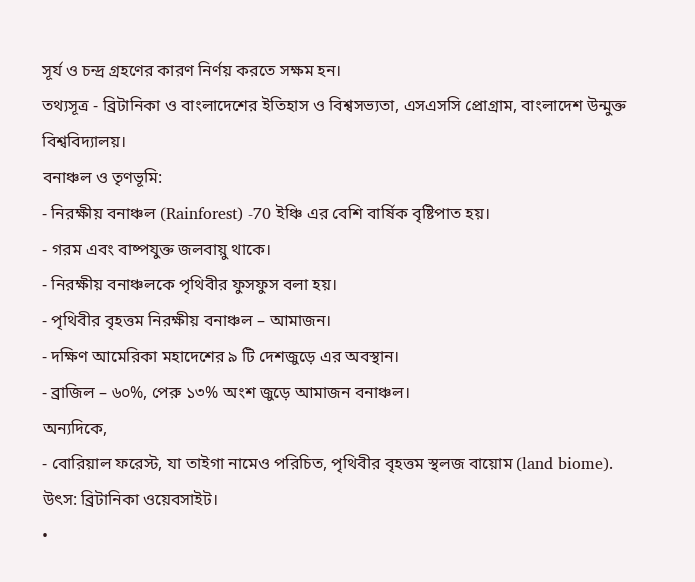সূর্য ও চন্দ্ৰ গ্রহণের কারণ নির্ণয় করতে সক্ষম হন।
তথ্যসূত্র - ব্রিটানিকা ও বাংলাদেশের ইতিহাস ও বিশ্বসভ্যতা, এসএসসি প্রোগ্রাম, বাংলাদেশ উন্মুক্ত বিশ্ববিদ্যালয়।
বনাঞ্চল ও তৃণভূমি:
- নিরক্ষীয় বনাঞ্চল (Rainforest) -70 ইঞ্চি এর বেশি বার্ষিক বৃষ্টিপাত হয়।
- গরম এবং বাষ্পযুক্ত জলবায়ু থাকে।
- নিরক্ষীয় বনাঞ্চলকে পৃথিবীর ফুসফুস বলা হয়।
- পৃথিবীর বৃহত্তম নিরক্ষীয় বনাঞ্চল – আমাজন।
- দক্ষিণ আমেরিকা মহাদেশের ৯ টি দেশজুড়ে এর অবস্থান।
- ব্রাজিল – ৬০%, পেরু ১৩% অংশ জুড়ে আমাজন বনাঞ্চল।
অন্যদিকে,
- বোরিয়াল ফরেস্ট, যা তাইগা নামেও পরিচিত, পৃথিবীর বৃহত্তম স্থলজ বায়োম (land biome).
উৎস: ব্রিটানিকা ওয়েবসাইট।
•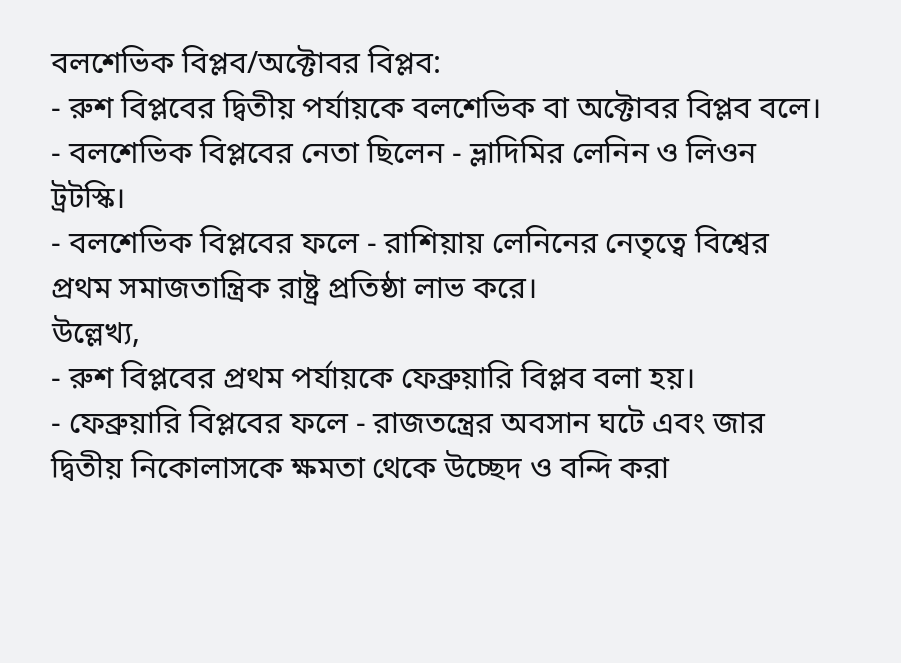বলশেভিক বিপ্লব/অক্টোবর বিপ্লব:
- রুশ বিপ্লবের দ্বিতীয় পর্যায়কে বলশেভিক বা অক্টোবর বিপ্লব বলে।
- বলশেভিক বিপ্লবের নেতা ছিলেন - ভ্লাদিমির লেনিন ও লিওন ট্রটস্কি।
- বলশেভিক বিপ্লবের ফলে - রাশিয়ায় লেনিনের নেতৃত্বে বিশ্বের প্রথম সমাজতান্ত্রিক রাষ্ট্র প্রতিষ্ঠা লাভ করে।
উল্লেখ্য,
- রুশ বিপ্লবের প্রথম পর্যায়কে ফেব্রুয়ারি বিপ্লব বলা হয়।
- ফেব্রুয়ারি বিপ্লবের ফলে - রাজতন্ত্রের অবসান ঘটে এবং জার দ্বিতীয় নিকোলাসকে ক্ষমতা থেকে উচ্ছেদ ও বন্দি করা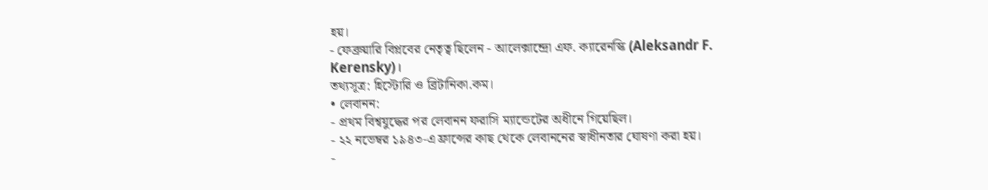হয়।
- ফেব্রুয়ারি বিপ্লবের নেতৃত্ব ছিলেন - আলেক্সান্দ্রো এফ. ক্যারেনস্কি (Aleksandr F. Kerensky)।
তথ্যসূত্র: হিস্টোরি ও ব্রিটানিকা.কম।
• লেবানন:
- প্রথম বিশ্বযুদ্ধের পর লেবানন ফরাসি ম্যান্ডেটের অধীনে গিয়েছিল।
- ২২ নভেম্বর ১৯৪৩‑এ ফ্রান্সের কাছ থেকে লেবাননের স্বাধীনতার ঘোষণা করা হয়।
-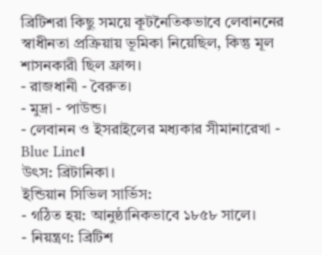ব্রিটিশরা কিছু সময়ে কূটনৈতিকভাবে লেবাননের স্বাধীনতা প্রক্রিয়ায় ভূমিকা নিয়েছিল, কিন্তু মূল শাসনকারী ছিল ফ্রান্স।
- রাজধানী - বৈরুত।
- মুদ্রা - পাউন্ড।
- লেবানন ও ইসরাইলের মধ্যকার সীমানারেখা - Blue Line।
উৎস: ব্রিটানিকা।
ইন্ডিয়ান সিভিল সার্ভিস:
- গঠিত হয়: আনুষ্ঠানিকভাবে ১৮৫৮ সালে।
- নিয়ন্ত্রণ: ব্রিটিশ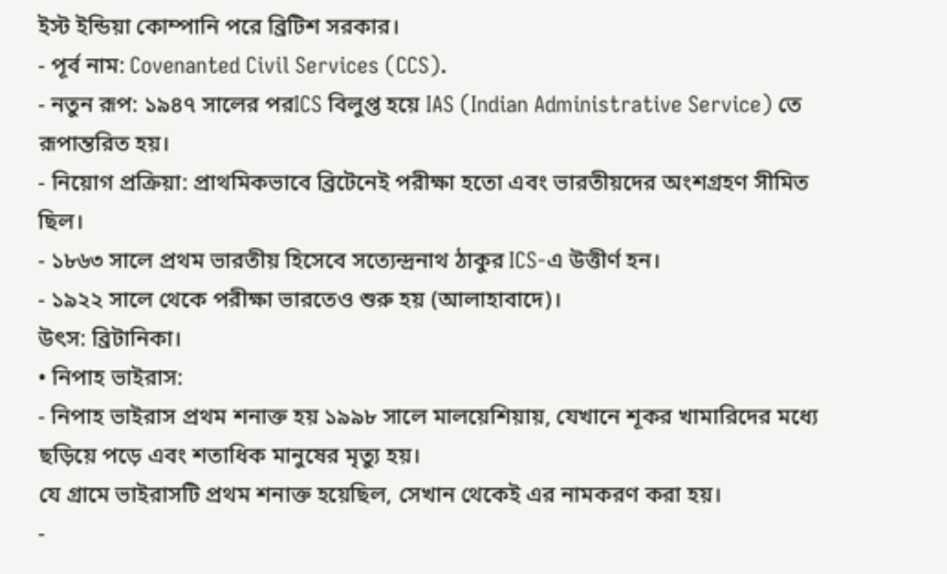ইস্ট ইন্ডিয়া কোম্পানি পরে ব্রিটিশ সরকার।
- পূর্ব নাম: Covenanted Civil Services (CCS).
- নতুন রূপ: ১৯৪৭ সালের পরICS বিলুপ্ত হয়ে IAS (Indian Administrative Service) তে রূপান্তরিত হয়।
- নিয়োগ প্রক্রিয়া: প্রাথমিকভাবে ব্রিটেনেই পরীক্ষা হতো এবং ভারতীয়দের অংশগ্রহণ সীমিত ছিল।
- ১৮৬৩ সালে প্রথম ভারতীয় হিসেবে সত্যেন্দ্রনাথ ঠাকুর ICS-এ উত্তীর্ণ হন।
- ১৯২২ সালে থেকে পরীক্ষা ভারতেও শুরু হয় (আলাহাবাদে)।
উৎস: ব্রিটানিকা।
• নিপাহ ভাইরাস:
- নিপাহ ভাইরাস প্রথম শনাক্ত হয় ১৯৯৮ সালে মালয়েশিয়ায়, যেখানে শূকর খামারিদের মধ্যে ছড়িয়ে পড়ে এবং শতাধিক মানুষের মৃত্যু হয়।
যে গ্রামে ভাইরাসটি প্রথম শনাক্ত হয়েছিল, সেখান থেকেই এর নামকরণ করা হয়।
-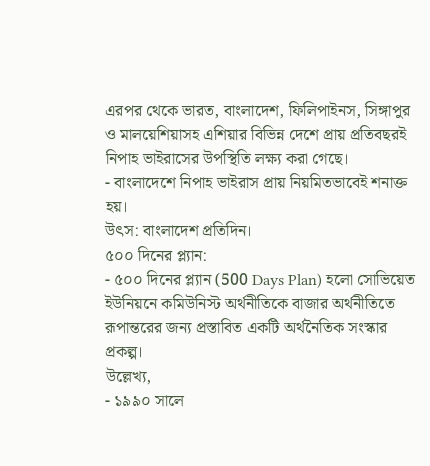এরপর থেকে ভারত, বাংলাদেশ, ফিলিপাইনস, সিঙ্গাপুর ও মালয়েশিয়াসহ এশিয়ার বিভিন্ন দেশে প্রায় প্রতিবছরই নিপাহ ভাইরাসের উপস্থিতি লক্ষ্য করা গেছে।
- বাংলাদেশে নিপাহ ভাইরাস প্রায় নিয়মিতভাবেই শনাক্ত হয়।
উৎস: বাংলাদেশ প্রতিদিন।
৫০০ দিনের প্ল্যান:
- ৫০০ দিনের প্ল্যান (500 Days Plan) হলো সোভিয়েত ইউনিয়নে কমিউনিস্ট অর্থনীতিকে বাজার অর্থনীতিতে রূপান্তরের জন্য প্রস্তাবিত একটি অর্থনৈতিক সংস্কার প্রকল্প।
উল্লেখ্য,
- ১৯৯০ সালে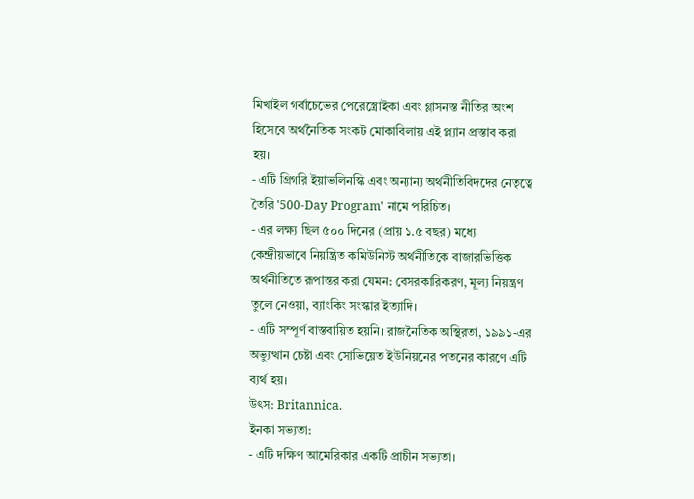মিখাইল গর্বাচেভের পেরেস্ত্রোইকা এবং গ্লাসনস্ত নীতির অংশ হিসেবে অর্থনৈতিক সংকট মোকাবিলায় এই প্ল্যান প্রস্তাব করা হয়।
- এটি গ্রিগরি ইয়াভলিনস্কি এবং অন্যান্য অর্থনীতিবিদদের নেতৃত্বে তৈরি '500-Day Program' নামে পরিচিত।
- এর লক্ষ্য ছিল ৫০০ দিনের (প্রায় ১.৫ বছর) মধ্যে কেন্দ্রীয়ভাবে নিয়ন্ত্রিত কমিউনিস্ট অর্থনীতিকে বাজারভিত্তিক অর্থনীতিতে রূপান্তর করা যেমন: বেসরকারিকরণ, মূল্য নিয়ন্ত্রণ তুলে নেওয়া, ব্যাংকিং সংস্কার ইত্যাদি।
- এটি সম্পূর্ণ বাস্তবায়িত হয়নি। রাজনৈতিক অস্থিরতা, ১৯৯১-এর অভ্যুত্থান চেষ্টা এবং সোভিয়েত ইউনিয়নের পতনের কারণে এটি ব্যর্থ হয়।
উৎস: Britannica.
ইনকা সভ্যতা:
- এটি দক্ষিণ আমেরিকার একটি প্রাচীন সভ্যতা।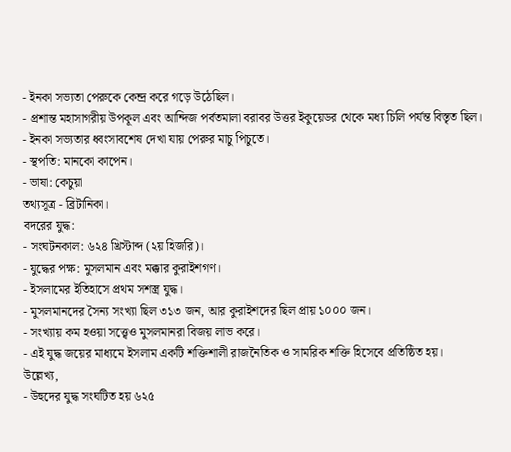- ইনকা সভ্যতা পেরুকে কেন্দ্র করে গড়ে উঠেছিল।
- প্রশান্ত মহাসাগরীয় উপকূল এবং আন্দিজ পর্বতমালা বরাবর উত্তর ইকুয়েডর থেকে মধ্য চিলি পর্যন্ত বিস্তৃত ছিল।
- ইনকা সভ্যতার ধ্বংসাবশেষ দেখা যায় পেরুর মাচু পিচুতে।
- স্থপতি: মানকো কাপেন।
- ভাষা: কেচুয়া
তথ্যসূত্র - ব্রিটানিকা।
বদরের যুদ্ধ:
- সংঘটনকাল: ৬২৪ খ্রিস্টাব্দ (২য় হিজরি)।
- যুদ্ধের পক্ষ: মুসলমান এবং মক্কার কুরাইশগণ।
- ইসলামের ইতিহাসে প্রথম সশস্ত্র যুদ্ধ।
- মুসলমানদের সৈন্য সংখ্যা ছিল ৩১৩ জন, আর কুরাইশদের ছিল প্রায় ১০০০ জন।
- সংখ্যায় কম হওয়া সত্ত্বেও মুসলমানরা বিজয় লাভ করে।
- এই যুদ্ধ জয়ের মাধ্যমে ইসলাম একটি শক্তিশালী রাজনৈতিক ও সামরিক শক্তি হিসেবে প্রতিষ্ঠিত হয়।
উল্লেখ্য,
- উহুদের যুদ্ধ সংঘটিত হয় ৬২৫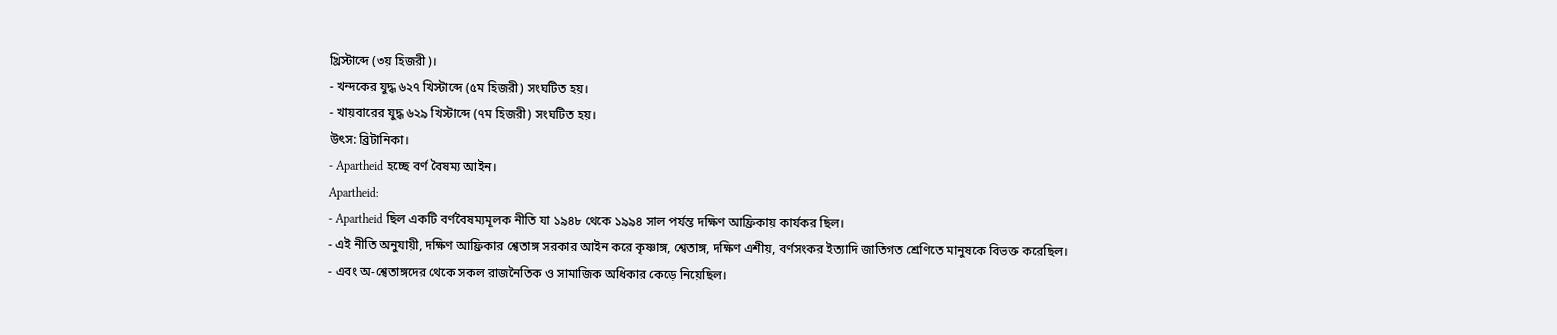খ্রিস্টাব্দে (৩য় হিজরী)।
- খন্দকের যুদ্ধ ৬২৭ খিস্টাব্দে (৫ম হিজরী) সংঘটিত হয়।
- খায়বারের যুদ্ধ ৬২৯ খিস্টাব্দে (৭ম হিজরী) সংঘটিত হয়।
উৎস: ব্রিটানিকা।
- Apartheid হচ্ছে বর্ণ বৈষম্য আইন।
Apartheid:
- Apartheid ছিল একটি বর্ণবৈষম্যমূলক নীতি যা ১৯৪৮ থেকে ১৯৯৪ সাল পর্যন্ত দক্ষিণ আফ্রিকায় কার্যকর ছিল।
- এই নীতি অনুযায়ী, দক্ষিণ আফ্রিকার শ্বেতাঙ্গ সরকার আইন করে কৃষ্ণাঙ্গ, শ্বেতাঙ্গ, দক্ষিণ এশীয়, বর্ণসংকর ইত্যাদি জাতিগত শ্রেণিতে মানুষকে বিভক্ত করেছিল।
- এবং অ-শ্বেতাঙ্গদের থেকে সকল রাজনৈতিক ও সামাজিক অধিকার কেড়ে নিয়েছিল।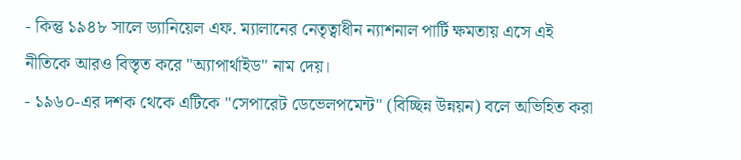- কিন্তু ১৯৪৮ সালে ড্যানিয়েল এফ. ম্যালানের নেতৃত্বাধীন ন্যাশনাল পার্টি ক্ষমতায় এসে এই নীতিকে আরও বিস্তৃত করে "অ্যাপার্থাইড" নাম দেয়।
- ১৯৬০-এর দশক থেকে এটিকে "সেপারেট ডেভেলপমেন্ট" (বিচ্ছিন্ন উন্নয়ন) বলে অভিহিত করা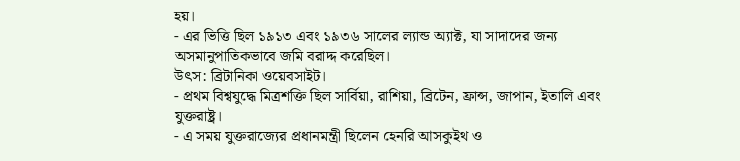হয়।
- এর ভিত্তি ছিল ১৯১৩ এবং ১৯৩৬ সালের ল্যান্ড অ্যাক্ট, যা সাদাদের জন্য অসমানুপাতিকভাবে জমি বরাদ্দ করেছিল।
উৎস: ব্রিটানিকা ওয়েবসাইট।
- প্রথম বিশ্বযুদ্ধে মিত্রশক্তি ছিল সার্বিয়া, রাশিয়া, ব্রিটেন, ফ্রান্স, জাপান, ইতালি এবং যুক্তরাষ্ট্র।
- এ সময় যুক্তরাজ্যের প্রধানমন্ত্রী ছিলেন হেনরি আসকুইথ ও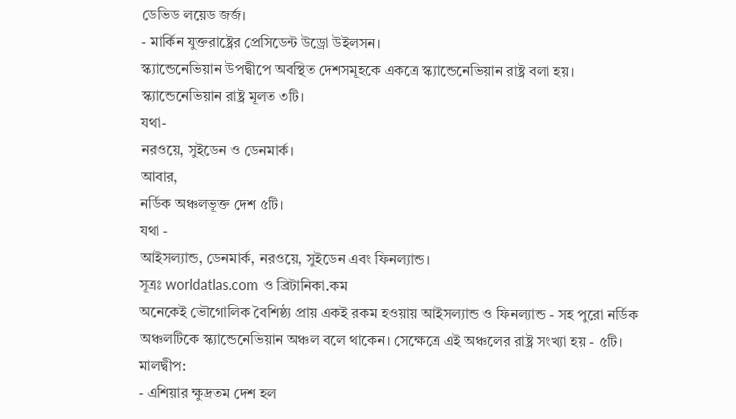ডেভিড লয়েড জর্জ।
- মার্কিন যুক্তরাষ্ট্রের প্রেসিডেন্ট উড্রো উইলসন।
স্ক্যান্ডেনেভিয়ান উপদ্বীপে অবস্থিত দেশসমূহকে একত্রে স্ক্যান্ডেনেভিয়ান রাষ্ট্র বলা হয়।
স্ক্যান্ডেনেভিয়ান রাষ্ট্র মূলত ৩টি।
যথা-
নরওয়ে, সুইডেন ও ডেনমার্ক।
আবার,
নর্ডিক অঞ্চলভূক্ত দেশ ৫টি।
যথা -
আইসল্যান্ড, ডেনমার্ক, নরওয়ে, সুইডেন এবং ফিনল্যান্ড।
সূত্রঃ worldatlas.com ও ব্রিটানিকা.কম
অনেকেই ভৌগোলিক বৈশিষ্ঠ্য প্রায় একই রকম হওয়ায় আইসল্যান্ড ও ফিনল্যান্ড - সহ পুরো নর্ডিক অঞ্চলটিকে স্ক্যান্ডেনেভিয়ান অঞ্চল বলে থাকেন। সেক্ষেত্রে এই অঞ্চলের রাষ্ট্র সংখ্যা হয় - ৫টি।
মালদ্বীপ:
- এশিয়ার ক্ষুদ্রতম দেশ হল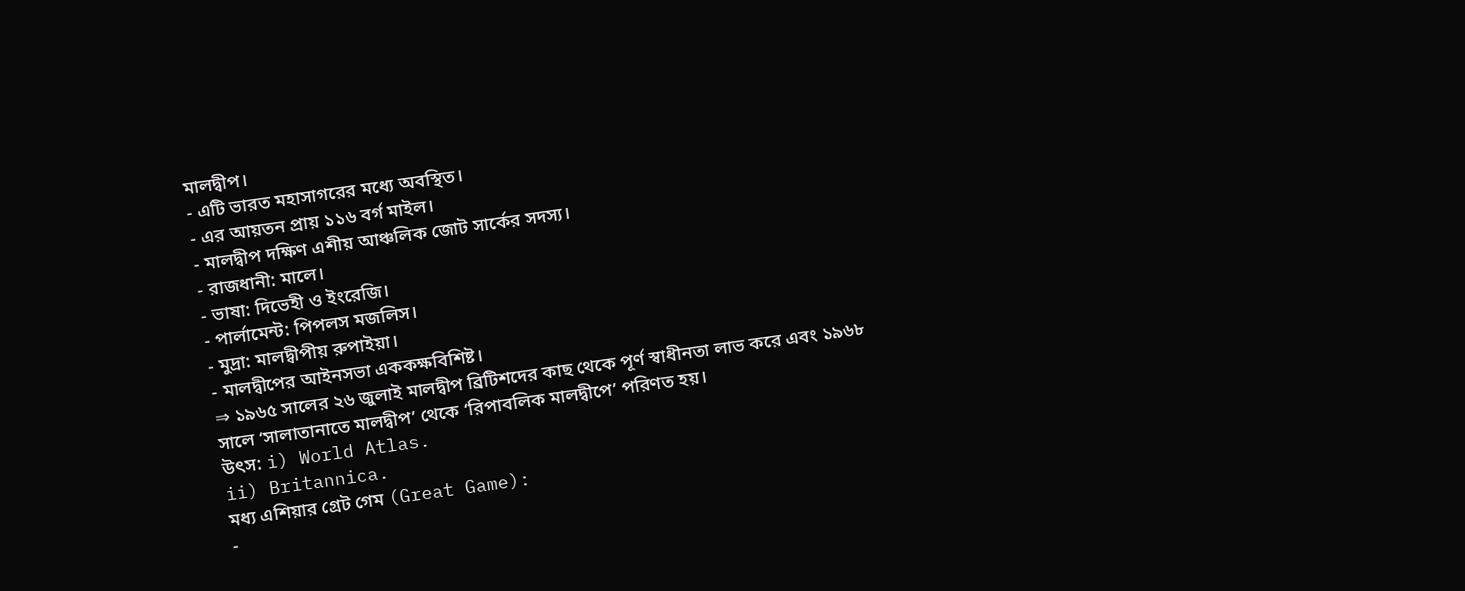মালদ্বীপ।
- এটি ভারত মহাসাগরের মধ্যে অবস্থিত।
- এর আয়তন প্রায় ১১৬ বর্গ মাইল।
- মালদ্বীপ দক্ষিণ এশীয় আঞ্চলিক জোট সার্কের সদস্য।
- রাজধানী: মালে।
- ভাষা: দিভেহী ও ইংরেজি।
- পার্লামেন্ট: পিপলস মজলিস।
- মুদ্রা: মালদ্বীপীয় রুপাইয়া।
- মালদ্বীপের আইনসভা এককক্ষবিশিষ্ট।
⇒ ১৯৬৫ সালের ২৬ জুলাই মালদ্বীপ ব্রিটিশদের কাছ থেকে পূর্ণ স্বাধীনতা লাভ করে এবং ১৯৬৮ সালে ‘সালাতানাতে মালদ্বীপ’ থেকে ‘রিপাবলিক মালদ্বীপে’ পরিণত হয়।
উৎস: i) World Atlas.
ii) Britannica.
মধ্য এশিয়ার গ্রেট গেম (Great Game):
-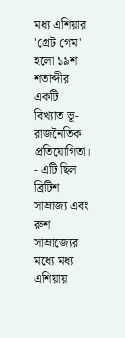মধ্য এশিয়ার 'গ্রেট গেম' হলো ১৯শ শতাব্দীর একটি বিখ্যাত ভূ-রাজনৈতিক প্রতিযোগিতা।
- এটি ছিল ব্রিটিশ সাম্রাজ্য এবং রুশ সাম্রাজ্যের মধ্যে মধ্য এশিয়ায়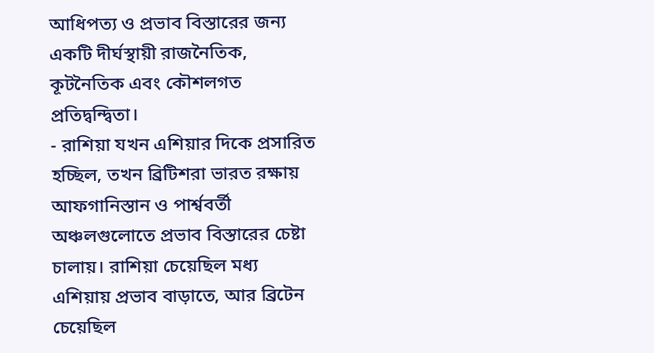আধিপত্য ও প্রভাব বিস্তারের জন্য একটি দীর্ঘস্থায়ী রাজনৈতিক, কূটনৈতিক এবং কৌশলগত প্রতিদ্বন্দ্বিতা।
- রাশিয়া যখন এশিয়ার দিকে প্রসারিত হচ্ছিল, তখন ব্রিটিশরা ভারত রক্ষায় আফগানিস্তান ও পার্শ্ববর্তী অঞ্চলগুলোতে প্রভাব বিস্তারের চেষ্টা চালায়। রাশিয়া চেয়েছিল মধ্য এশিয়ায় প্রভাব বাড়াতে, আর ব্রিটেন চেয়েছিল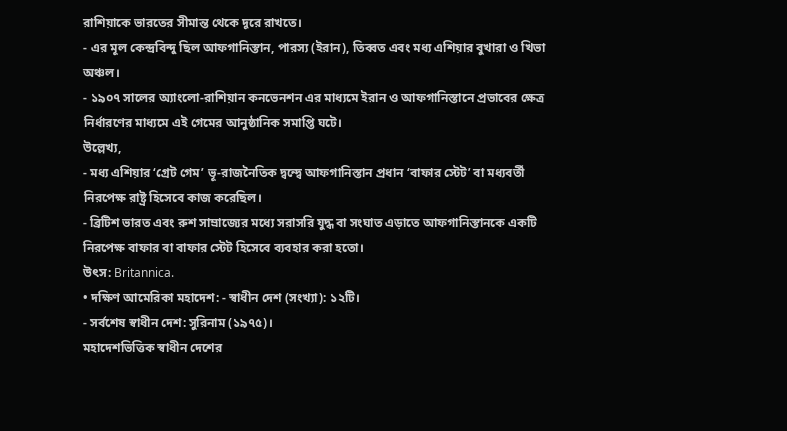রাশিয়াকে ভারতের সীমান্ত থেকে দূরে রাখতে।
- এর মূল কেন্দ্রবিন্দু ছিল আফগানিস্তান, পারস্য (ইরান), তিব্বত এবং মধ্য এশিয়ার বুখারা ও খিভা অঞ্চল।
- ১৯০৭ সালের অ্যাংলো-রাশিয়ান কনভেনশন এর মাধ্যমে ইরান ও আফগানিস্তানে প্রভাবের ক্ষেত্র নির্ধারণের মাধ্যমে এই গেমের আনুষ্ঠানিক সমাপ্তি ঘটে।
উল্লেখ্য,
- মধ্য এশিয়ার ‘গ্রেট গেম’ ভূ-রাজনৈতিক দ্বন্দ্বে আফগানিস্তান প্রধান ‘বাফার স্টেট’ বা মধ্যবর্তী নিরপেক্ষ রাষ্ট্র হিসেবে কাজ করেছিল।
- ব্রিটিশ ভারত এবং রুশ সাম্রাজ্যের মধ্যে সরাসরি যুদ্ধ বা সংঘাত এড়াতে আফগানিস্তানকে একটি নিরপেক্ষ বাফার বা বাফার স্টেট হিসেবে ব্যবহার করা হতো।
উৎস: Britannica.
• দক্ষিণ আমেরিকা মহাদেশ: - স্বাধীন দেশ (সংখ্যা): ১২টি।
- সর্বশেষ স্বাধীন দেশ: সুরিনাম (১৯৭৫)।
মহাদেশভিত্তিক স্বাধীন দেশের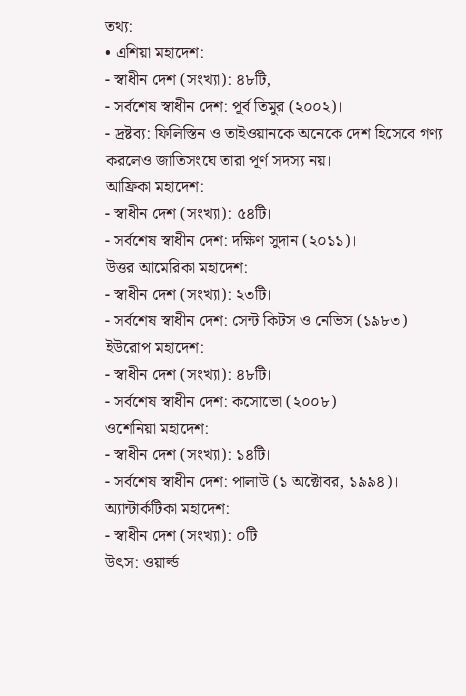তথ্য:
• এশিয়া মহাদেশ:
- স্বাধীন দেশ (সংখ্যা): ৪৮টি,
- সর্বশেষ স্বাধীন দেশ: পূর্ব তিমুর (২০০২)।
- দ্রষ্টব্য: ফিলিস্তিন ও তাইওয়ানকে অনেকে দেশ হিসেবে গণ্য করলেও জাতিসংঘে তারা পূর্ণ সদস্য নয়।
আফ্রিকা মহাদেশ:
- স্বাধীন দেশ (সংখ্যা): ৫৪টি।
- সর্বশেষ স্বাধীন দেশ: দক্ষিণ সুদান (২০১১)।
উত্তর আমেরিকা মহাদেশ:
- স্বাধীন দেশ (সংখ্যা): ২৩টি।
- সর্বশেষ স্বাধীন দেশ: সেন্ট কিটস ও নেভিস (১৯৮৩)
ইউরোপ মহাদেশ:
- স্বাধীন দেশ (সংখ্যা): ৪৮টি।
- সর্বশেষ স্বাধীন দেশ: কসোভো (২০০৮)
ওশেনিয়া মহাদেশ:
- স্বাধীন দেশ (সংখ্যা): ১৪টি।
- সর্বশেষ স্বাধীন দেশ: পালাউ (১ অক্টোবর, ১৯৯৪)।
অ্যান্টার্কটিকা মহাদেশ:
- স্বাধীন দেশ (সংখ্যা): ০টি
উৎস: ওয়ার্ল্ড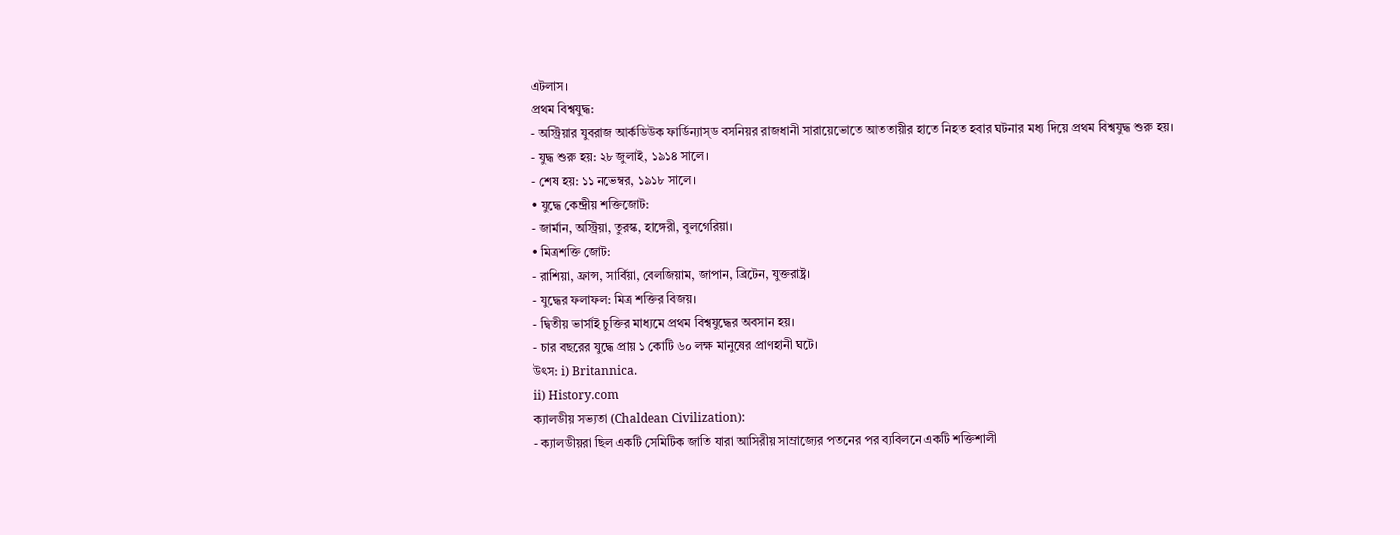এটলাস।
প্রথম বিশ্বযুদ্ধ:
- অস্ট্রিয়ার যুবরাজ আর্কডিউক ফার্ডিন্যাস্ড বসনিয়র রাজধানী সারায়েভোতে আততায়ীর হাতে নিহত হবার ঘটনার মধ্য দিয়ে প্রথম বিশ্বযুদ্ধ শুরু হয়।
- যুদ্ধ শুরু হয়: ২৮ জুলাই, ১৯১৪ সালে।
- শেষ হয়: ১১ নভেম্বর, ১৯১৮ সালে।
• যুদ্ধে কেন্দ্রীয় শক্তিজোট:
- জার্মান, অস্ট্রিয়া, তুরস্ক, হাঙ্গেরী, বুলগেরিয়া।
• মিত্রশক্তি জোট:
- রাশিয়া, ফ্রান্স, সার্বিয়া, বেলজিয়াম, জাপান, ব্রিটেন, যুক্তরাষ্ট্র।
- যুদ্ধের ফলাফল: মিত্র শক্তির বিজয়।
- দ্বিতীয় ভার্সাই চুক্তির মাধ্যমে প্রথম বিশ্বযুদ্ধের অবসান হয়।
- চার বছরের যুদ্ধে প্রায় ১ কোটি ৬০ লক্ষ মানুষের প্রাণহানী ঘটে।
উৎস: i) Britannica.
ii) History.com
ক্যালডীয় সভ্যতা (Chaldean Civilization):
- ক্যালডীয়রা ছিল একটি সেমিটিক জাতি যারা আসিরীয় সাম্রাজ্যের পতনের পর ব্যবিলনে একটি শক্তিশালী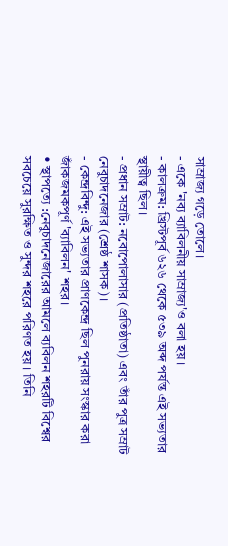সাম্রাজ্য গড়ে তোলে।
- একে 'নব্য ব্যাবিলনীয় সাম্রাজ্য'ও বলা হয়।
- কালক্রম: খ্রিস্টপূর্ব ৬২৬ থেকে ৫৩৯ অব্দ পর্যন্ত এই সভ্যতার স্থায়ীত্ব ছিল।
- প্রধান সম্রাট: নবোপোলাসার (প্রতিষ্ঠাতা) এবং তাঁর পুত্র সম্রাট নেবুচাদনেজার (শ্রেষ্ঠ শাসক)।
- কেন্দ্রবিন্দু: এই সভ্যতার প্রাণকেন্দ্র ছিল পুনরায় সংস্কার করা জাঁকজমকপূর্ণ 'ব্যাবিলন' শহর।
• স্থাপত্যে :নেবুচাদনেজারের আমলে ব্যবিলন শহরটি বিশ্বের সবচেয়ে সুরক্ষিত ও সুন্দর শহরে পরিণত হয়। তিনি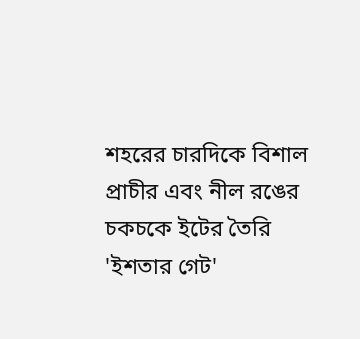শহরের চারদিকে বিশাল প্রাচীর এবং নীল রঙের চকচকে ইটের তৈরি 'ইশতার গেট'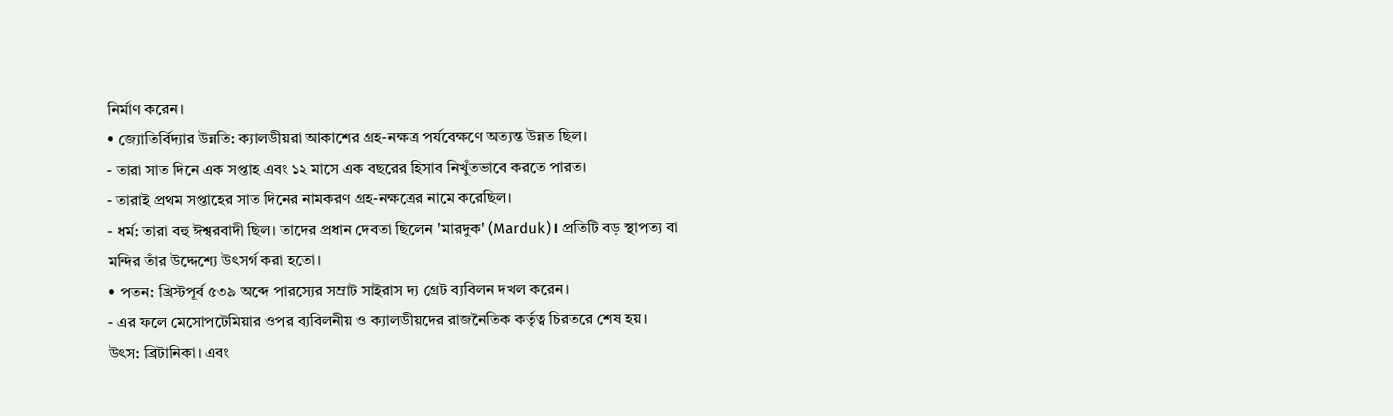নির্মাণ করেন।
• জ্যোতির্বিদ্যার উন্নতি: ক্যালডীয়রা আকাশের গ্রহ-নক্ষত্র পর্যবেক্ষণে অত্যন্ত উন্নত ছিল।
- তারা সাত দিনে এক সপ্তাহ এবং ১২ মাসে এক বছরের হিসাব নিখুঁতভাবে করতে পারত।
- তারাই প্রথম সপ্তাহের সাত দিনের নামকরণ গ্রহ-নক্ষত্রের নামে করেছিল।
- ধর্ম: তারা বহু ঈশ্বরবাদী ছিল। তাদের প্রধান দেবতা ছিলেন 'মারদুক' (Marduk)। প্রতিটি বড় স্থাপত্য বা মন্দির তাঁর উদ্দেশ্যে উৎসর্গ করা হতো।
• পতন: খ্রিস্টপূর্ব ৫৩৯ অব্দে পারস্যের সম্রাট সাইরাস দ্য গ্রেট ব্যবিলন দখল করেন।
- এর ফলে মেসোপটেমিয়ার ওপর ব্যবিলনীয় ও ক্যালডীয়দের রাজনৈতিক কর্তৃত্ব চিরতরে শেষ হয়।
উৎস: ব্রিটানিকা। এবং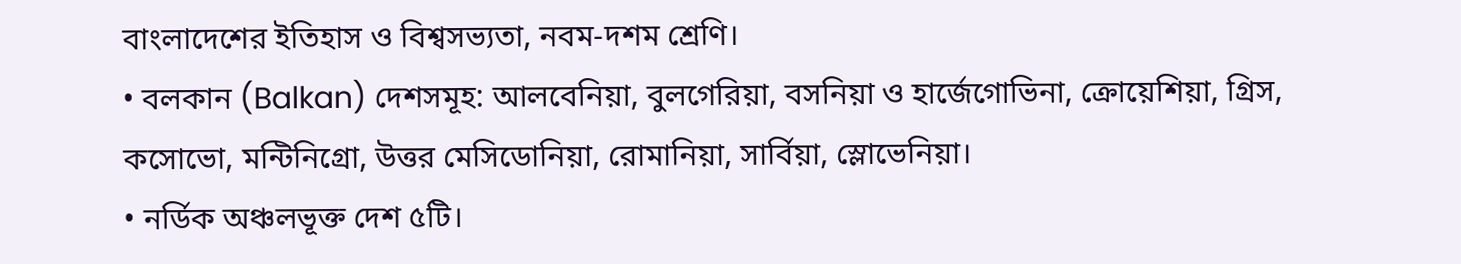বাংলাদেশের ইতিহাস ও বিশ্বসভ্যতা, নবম-দশম শ্রেণি।
• বলকান (Balkan) দেশসমূহ: আলবেনিয়া, বুলগেরিয়া, বসনিয়া ও হার্জেগোভিনা, ক্রোয়েশিয়া, গ্রিস, কসোভো, মন্টিনিগ্রো, উত্তর মেসিডোনিয়া, রোমানিয়া, সার্বিয়া, স্লোভেনিয়া।
• নর্ডিক অঞ্চলভূক্ত দেশ ৫টি।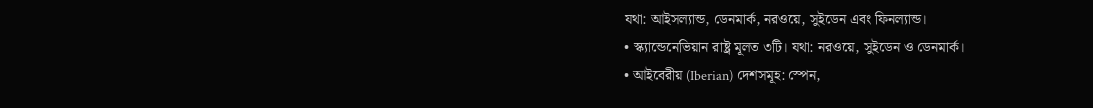যথা: আইসল্যান্ড, ডেনমার্ক, নরওয়ে, সুইডেন এবং ফিনল্যান্ড।
• স্ক্যান্ডেনেভিয়ান রাষ্ট্র মূলত ৩টি। যথা: নরওয়ে, সুইডেন ও ডেনমার্ক।
• আইবেরীয় (Iberian) দেশসমূহ: স্পেন,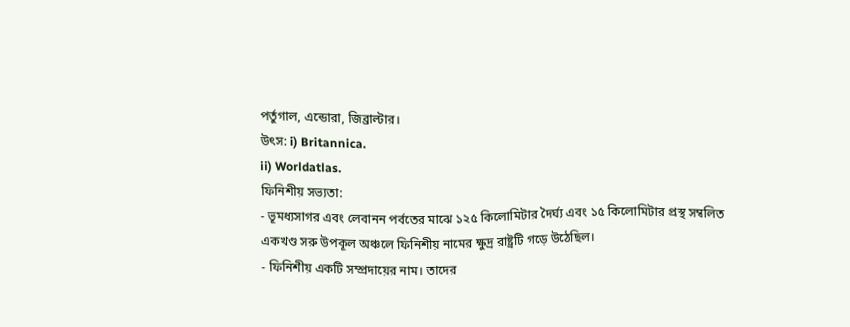পর্তুগাল, এন্ডোরা, জিব্রাল্টার।
উৎস: i) Britannica.
ii) Worldatlas.
ফিনিশীয় সভ্যতা:
- ভূমধ্যসাগর এবং লেবানন পর্বতের মাঝে ১২৫ কিলোমিটার দৈর্ঘ্য এবং ১৫ কিলোমিটার প্রস্থ সম্বলিত একখণ্ড সরু উপকূল অঞ্চলে ফিনিশীয় নামের ক্ষুদ্র রাষ্ট্রটি গড়ে উঠেছিল।
- ফিনিশীয় একটি সম্প্রদায়ের নাম। তাদের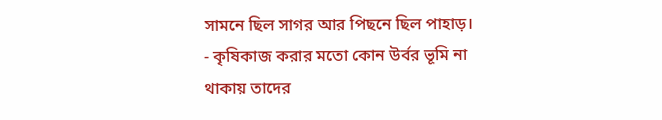সামনে ছিল সাগর আর পিছনে ছিল পাহাড়।
- কৃষিকাজ করার মতো কোন উর্বর ভূমি না থাকায় তাদের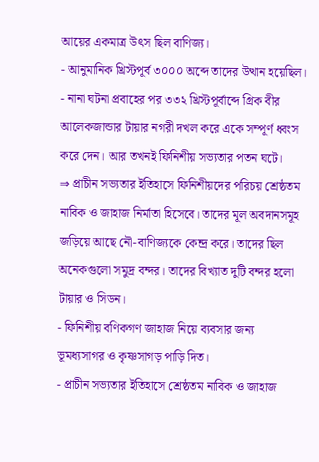আয়ের একমাত্র উৎস ছিল বাণিজ্য।
- আনুমানিক খ্রিস্টপূর্ব ৩০০০ অব্দে তাদের উত্থান হয়েছিল।
- নানা ঘটনা প্রবাহের পর ৩৩২ খ্রিস্টপূর্বাব্দে গ্রিক বীর আলেকজান্ডার টায়ার নগরী দখল করে একে সম্পূর্ণ ধ্বংস করে দেন। আর তখনই ফিনিশীয় সভ্যতার পতন ঘটে।
⇒ প্রাচীন সভ্যতার ইতিহাসে ফিনিশীয়দের পরিচয় শ্রেষ্ঠতম নাবিক ও জাহাজ নির্মাতা হিসেবে। তাদের মূল অবদানসমূহ জড়িয়ে আছে নৌ-বাণিজ্যকে কেন্দ্র করে। তাদের ছিল অনেকগুলো সমুদ্র বন্দর। তাদের বিখ্যাত দুটি বন্দর হলো টায়ার ও সিডন।
- ফিনিশীয় বণিকগণ জাহাজ নিয়ে ব্যবসার জন্য ভূমধ্যসাগর ও কৃষ্ণসাগড় পাড়ি দিত।
- প্রাচীন সভ্যতার ইতিহাসে শ্রেষ্ঠতম নাবিক ও জাহাজ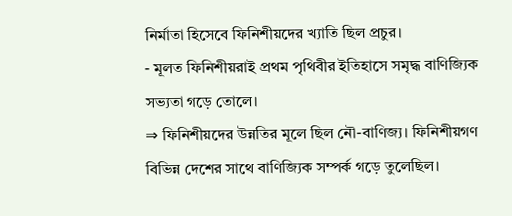নির্মাতা হিসেবে ফিনিশীয়দের খ্যাতি ছিল প্রচুর।
- মূলত ফিনিশীয়রাই প্রথম পৃথিবীর ইতিহাসে সমৃদ্ধ বাণিজ্যিক সভ্যতা গড়ে তোলে।
⇒ ফিনিশীয়দের উন্নতির মূলে ছিল নৌ-বাণিজ্য। ফিনিশীয়গণ বিভিন্ন দেশের সাথে বাণিজ্যিক সম্পর্ক গড়ে তুলেছিল।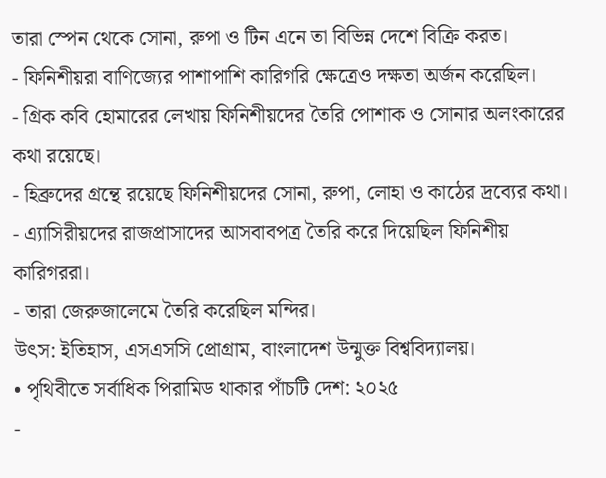তারা স্পেন থেকে সোনা, রুপা ও টিন এনে তা বিভিন্ন দেশে বিক্রি করত।
- ফিনিশীয়রা বাণিজ্যের পাশাপাশি কারিগরি ক্ষেত্রেও দক্ষতা অর্জন করেছিল।
- গ্রিক কবি হোমারের লেখায় ফিনিশীয়দের তৈরি পোশাক ও সোনার অলংকারের কথা রয়েছে।
- হিব্রুদের গ্রন্থে রয়েছে ফিনিশীয়দের সোনা, রুপা, লোহা ও কাঠের দ্রব্যের কথা।
- এ্যাসিরীয়দের রাজপ্রাসাদের আসবাবপত্র তৈরি করে দিয়েছিল ফিনিশীয় কারিগররা।
- তারা জেরুজালেমে তৈরি করেছিল মন্দির।
উৎস: ইতিহাস, এসএসসি প্রোগ্রাম, বাংলাদেশ উন্মুক্ত বিশ্ববিদ্যালয়।
• পৃথিবীতে সর্বাধিক পিরামিড থাকার পাঁচটি দেশ: ২০২৫
-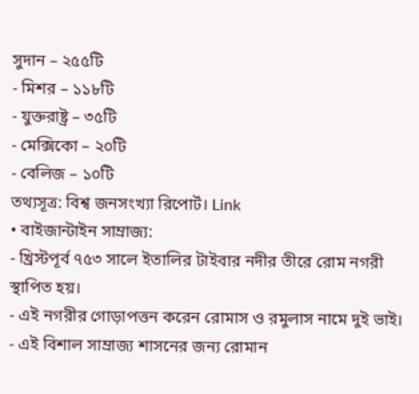সুদান – ২৫৫টি
- মিশর – ১১৮টি
- যুক্তরাষ্ট্র – ৩৫টি
- মেক্সিকো – ২০টি
- বেলিজ – ১০টি
তথ্যসূত্র: বিশ্ব জনসংখ্যা রিপোর্ট। Link
• বাইজান্টাইন সাম্রাজ্য:
- খ্রিস্টপূর্ব ৭৫৩ সালে ইতালির টাইবার নদীর তীরে রোম নগরী স্থাপিত হয়।
- এই নগরীর গোড়াপত্তন করেন রোমাস ও রমুলাস নামে দুই ভাই।
- এই বিশাল সাম্রাজ্য শাসনের জন্য রোমান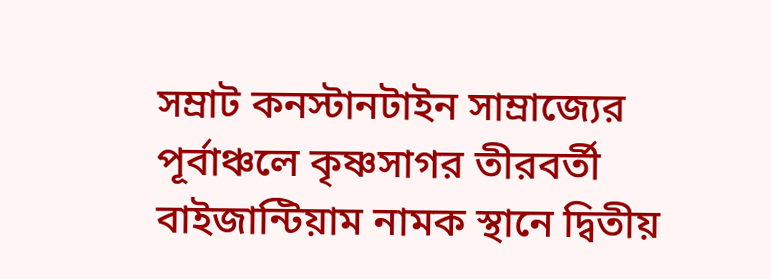সম্রাট কনস্টানটাইন সাম্রাজ্যের পূর্বাঞ্চলে কৃষ্ণসাগর তীরবর্তী বাইজান্টিয়াম নামক স্থানে দ্বিতীয়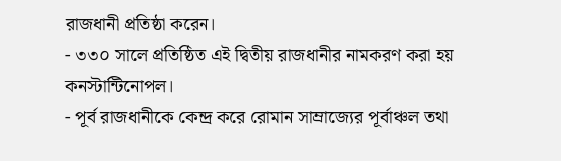রাজধানী প্রতিষ্ঠা করেন।
- ৩৩০ সালে প্রতিষ্ঠিত এই দ্বিতীয় রাজধানীর নামকরণ করা হয় কনস্টান্টিনোপল।
- পূর্ব রাজধানীকে কেন্দ্র করে রোমান সাম্রাজ্যের পূর্বাঞ্চল তথা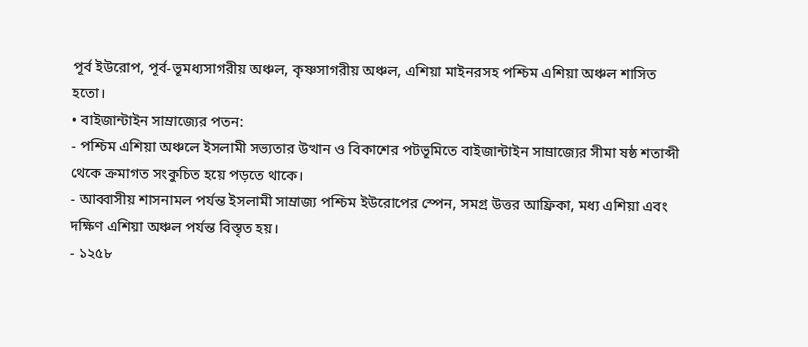পূর্ব ইউরোপ, পূর্ব-ভূমধ্যসাগরীয় অঞ্চল, কৃষ্ণসাগরীয় অঞ্চল, এশিয়া মাইনরসহ পশ্চিম এশিয়া অঞ্চল শাসিত হতো।
• বাইজান্টাইন সাম্রাজ্যের পতন:
- পশ্চিম এশিয়া অঞ্চলে ইসলামী সভ্যতার উত্থান ও বিকাশের পটভূমিতে বাইজান্টাইন সাম্রাজ্যের সীমা ষষ্ঠ শতাব্দী থেকে ক্রমাগত সংকুচিত হয়ে পড়তে থাকে।
- আব্বাসীয় শাসনামল পর্যন্ত ইসলামী সাম্রাজ্য পশ্চিম ইউরোপের স্পেন, সমগ্র উত্তর আফ্রিকা, মধ্য এশিয়া এবং দক্ষিণ এশিয়া অঞ্চল পর্যন্ত বিস্তৃত হয়।
- ১২৫৮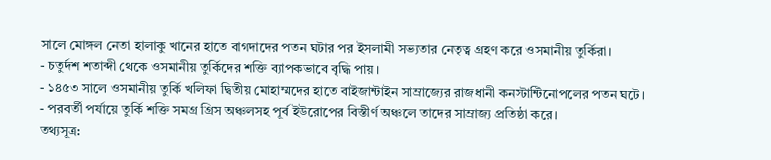সালে মোঙ্গল নেতা হালাকু খানের হাতে বাগদাদের পতন ঘটার পর ইসলামী সভ্যতার নেতৃত্ব গ্রহণ করে ওসমানীয় তুর্কিরা।
- চতুর্দশ শতাব্দী থেকে ওসমানীয় তুর্কিদের শক্তি ব্যাপকভাবে বৃদ্ধি পায়।
- ১৪৫৩ সালে ওসমানীয় তুর্কি খলিফা দ্বিতীয় মোহাম্মদের হাতে বাইজান্টাইন সাম্রাজ্যের রাজধানী কনস্টান্টিনোপলের পতন ঘটে।
- পরবর্তী পর্যায়ে তুর্কি শক্তি সমগ্র গ্রিস অঞ্চলসহ পূর্ব ইউরোপের বিস্তীর্ণ অঞ্চলে তাদের সাম্রাজ্য প্রতিষ্ঠা করে।
তথ্যসূত্র: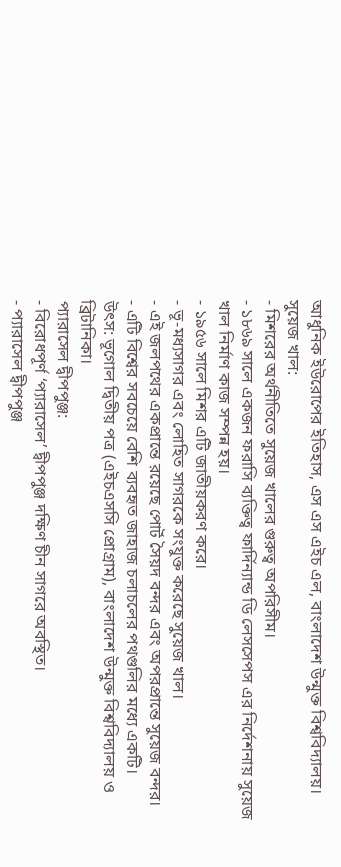আধুনিক ইউরোপের ইতিহাস, এস এস এইচ এল, বাংলাদেশ উন্মুক্ত বিশ্ববিদ্যালয়।
সুয়েজ খাল:
- মিশরের অর্থনীতিতে সুয়েজ খালের গুরুত্ব অপরিসীম।
- ১৮৬৯ সালে একজন ফরাসি ব্যক্তিত্ব ফার্দিন্যান্ড ডি লেসসেপস এর নির্দেশনায় সুয়েজ খাল নির্মাণ কাজ সম্পন্ন হয়।
- ১৯৫৬ সালে মিশর এটি জাতীয়করণ করে।
- ভূ-মধ্যসাগর এবং লোহিত সাগরকে সংযুক্ত করেছে সুয়েজ খাল।
- এই জলপথের একপ্রান্তে রয়েছে পোর্ট সৈয়দ বন্দর এবং অপরপ্রান্তে সুয়েজ বন্দর।
- এটি বিশ্বের সবচেয়ে বেশি ব্যবহৃত জাহাজ চলাচলের পথগুলির মধ্যে একটি।
উৎস: ভূগোল দ্বিতীয় পত্র (এইচএসসি প্রোগ্রাম), বাংলাদেশ উন্মুক্ত বিশ্ববিদ্যালয় ও ব্রিটানিকা।
প্যারাসেল দ্বীপপুঞ্জ:
- বিরোধপূর্ণ ‘প্যারাসেল’ দ্বীপপুঞ্জ দক্ষিণ চীন সাগরে অবস্থিত।
- প্যারাসেল দ্বীপপুঞ্জ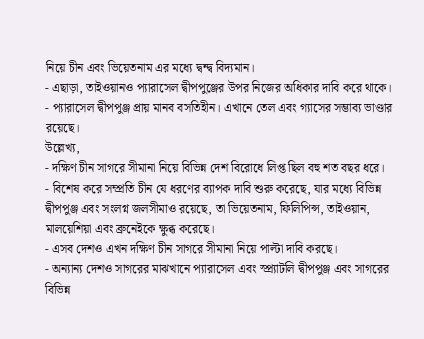নিয়ে চীন এবং ভিয়েতনাম এর মধ্যে দ্বন্দ্ব বিদ্যমান।
- এছাড়া, তাইওয়ানও প্যারাসেল দ্বীপপুঞ্জের উপর নিজের অধিকার দাবি করে থাকে।
- প্যারাসেল দ্বীপপুঞ্জ প্রায় মানব বসতিহীন। এখানে তেল এবং গ্যাসের সম্ভাব্য ভাণ্ডার রয়েছে।
উল্লেখ্য,
- দক্ষিণ চীন সাগরে সীমানা নিয়ে বিভিন্ন দেশ বিরোধে লিপ্ত ছিল বহু শত বছর ধরে।
- বিশেষ করে সম্প্রতি চীন যে ধরণের ব্যাপক দাবি শুরু করেছে, যার মধ্যে বিভিন্ন দ্বীপপুঞ্জ এবং সংলগ্ন জলসীমাও রয়েছে, তা ভিয়েতনাম, ফিলিপিন্স, তাইওয়ান, মালয়েশিয়া এবং ব্রুনেইকে ক্ষুব্ধ করেছে।
- এসব দেশও এখন দক্ষিণ চীন সাগরে সীমানা নিয়ে পাল্টা দাবি করছে।
- অন্যান্য দেশও সাগরের মাঝখানে প্যারাসেল এবং স্প্র্যাটলি দ্বীপপুঞ্জ এবং সাগরের বিভিন্ন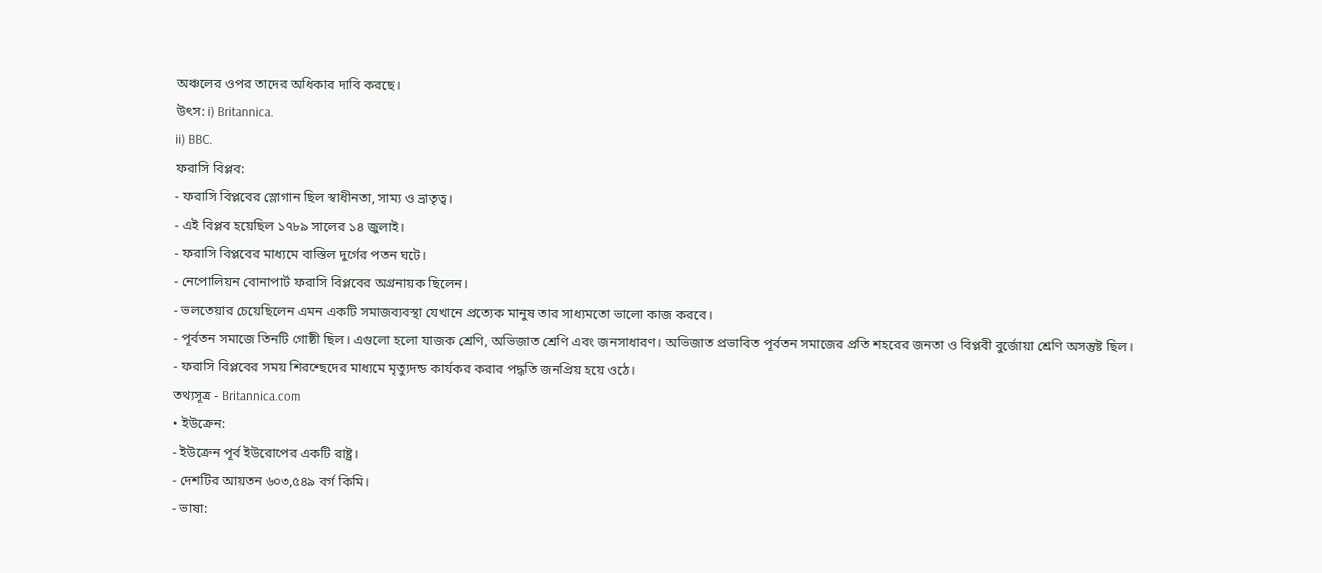অঞ্চলের ওপর তাদের অধিকার দাবি করছে।
উৎস: i) Britannica.
ii) BBC.
ফরাসি বিপ্লব:
- ফরাসি বিপ্লবের স্লোগান ছিল স্বাধীনতা, সাম্য ও ভ্রাতৃত্ব।
- এই বিপ্লব হয়েছিল ১৭৮৯ সালের ১৪ জুলাই।
- ফরাসি বিপ্লবের মাধ্যমে বাস্তিল দুর্গের পতন ঘটে।
- নেপোলিয়ন বোনাপার্ট ফরাসি বিপ্লবের অগ্রনায়ক ছিলেন।
- ভলতেয়ার চেয়েছিলেন এমন একটি সমাজব্যবস্থা যেখানে প্রত্যেক মানুষ তার সাধ্যমতো ভালো কাজ করবে।
- পূর্বতন সমাজে তিনটি গোষ্ঠী ছিল। এগুলো হলো যাজক শ্রেণি, অভিজাত শ্রেণি এবং জনসাধারণ। অভিজাত প্রভাবিত পূর্বতন সমাজের প্রতি শহরের জনতা ও বিপ্লবী বুর্জোয়া শ্রেণি অসন্তুষ্ট ছিল।
- ফরাসি বিপ্লবের সময় শিরশ্ছেদের মাধ্যমে মৃত্যুদন্ড কার্যকর করার পদ্ধতি জনপ্রিয় হয়ে ওঠে।
তথ্যসূত্র - Britannica.com
• ইউক্রেন:
- ইউক্রেন পূর্ব ইউরোপের একটি রাষ্ট্র।
- দেশটির আয়তন ৬০৩,৫৪৯ বর্গ কিমি।
- ভাষা: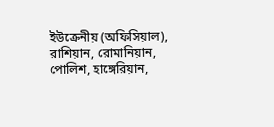ইউক্রেনীয় (অফিসিয়াল), রাশিয়ান, রোমানিয়ান, পোলিশ, হাঙ্গেরিয়ান,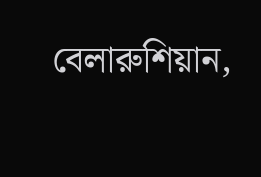বেলারুশিয়ান,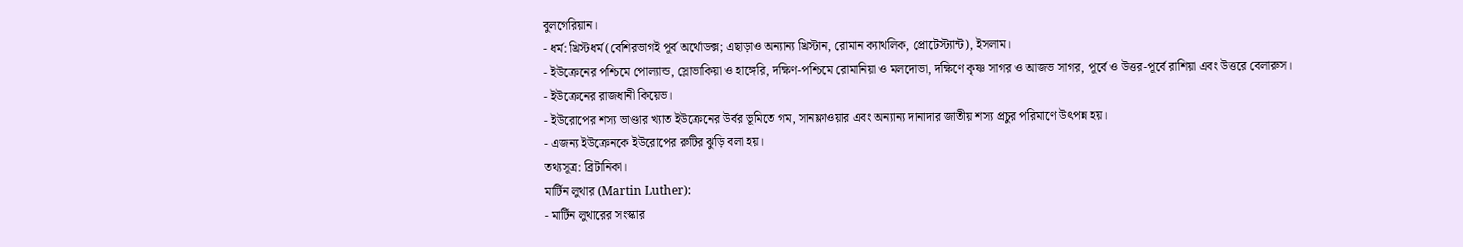বুলগেরিয়ান।
- ধর্ম: খ্রিস্টধর্ম (বেশিরভাগই পূর্ব অর্থোডক্স; এছাড়াও অন্যান্য খ্রিস্টান, রোমান ক্যাথলিক, প্রোটেস্ট্যান্ট), ইসলাম।
- ইউক্রেনের পশ্চিমে পোল্যান্ড, স্লোভাকিয়া ও হাঙ্গেরি, দক্ষিণ-পশ্চিমে রোমানিয়া ও মলদোভা, দক্ষিণে কৃষ্ণ সাগর ও আজভ সাগর, পূর্বে ও উত্তর-পূর্বে রাশিয়া এবং উত্তরে বেলারুস।
- ইউক্রেনের রাজধানী কিয়েভ।
- ইউরোপের শস্য ভাণ্ডার খ্যাত ইউক্রেনের উর্বর ভূমিতে গম, সানফ্লাওয়ার এবং অন্যান্য দানাদার জাতীয় শস্য প্রচুর পরিমাণে উৎপন্ন হয়।
- এজন্য ইউক্রেনকে ইউরোপের রুটির ঝুড়ি বলা হয়।
তথ্যসূত্র: ব্রিটানিকা।
মার্টিন লুথার (Martin Luther):
- মার্টিন লুথারের সংস্কার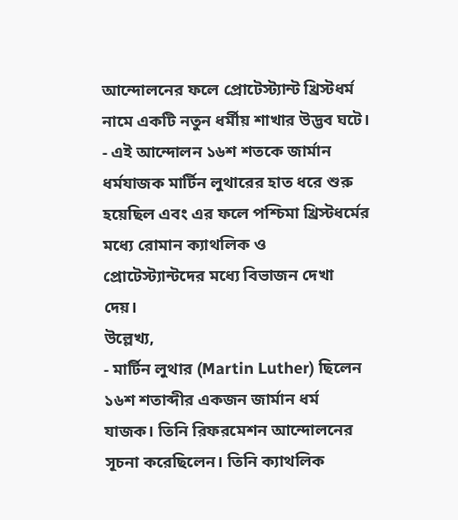আন্দোলনের ফলে প্রোটেস্ট্যান্ট খ্রিস্টধর্ম নামে একটি নতুন ধর্মীয় শাখার উদ্ভব ঘটে।
- এই আন্দোলন ১৬শ শতকে জার্মান ধর্মযাজক মার্টিন লুথারের হাত ধরে শুরু হয়েছিল এবং এর ফলে পশ্চিমা খ্রিস্টধর্মের মধ্যে রোমান ক্যাথলিক ও প্রোটেস্ট্যান্টদের মধ্যে বিভাজন দেখা দেয়।
উল্লেখ্য,
- মার্টিন লুথার (Martin Luther) ছিলেন ১৬শ শতাব্দীর একজন জার্মান ধর্ম যাজক। তিনি রিফরমেশন আন্দোলনের সূচনা করেছিলেন। তিনি ক্যাথলিক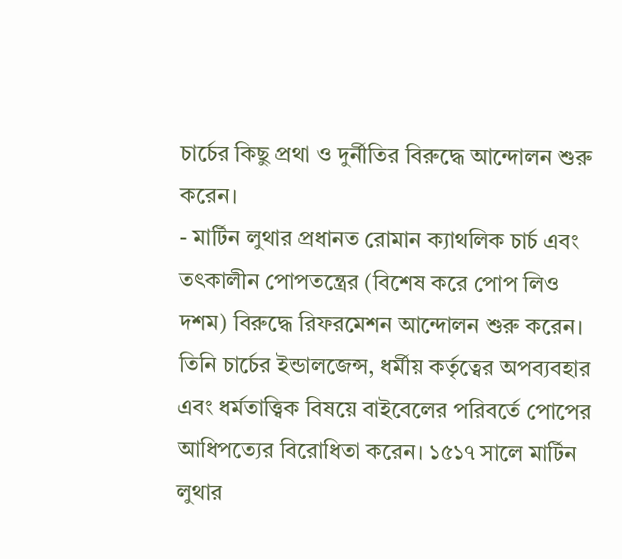চার্চের কিছু প্রথা ও দুর্নীতির বিরুদ্ধে আন্দোলন শুরু করেন।
- মার্টিন লুথার প্রধানত রোমান ক্যাথলিক চার্চ এবং তৎকালীন পোপতন্ত্রের (বিশেষ করে পোপ লিও দশম) বিরুদ্ধে রিফরমেশন আন্দোলন শুরু করেন। তিনি চার্চের ইন্ডালজেন্স, ধর্মীয় কর্তৃত্বের অপব্যবহার এবং ধর্মতাত্ত্বিক বিষয়ে বাইবেলের পরিবর্তে পোপের আধিপত্যের বিরোধিতা করেন। ১৫১৭ সালে মার্টিন লুথার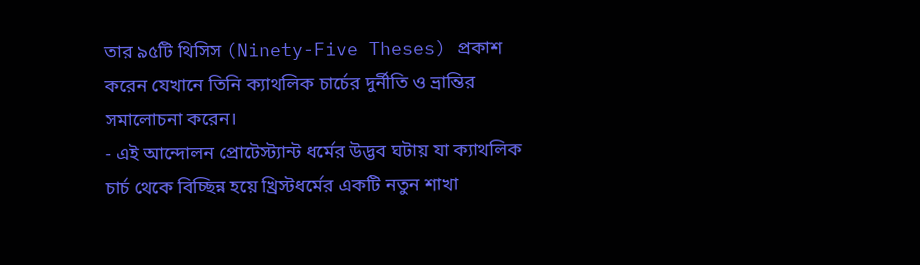তার ৯৫টি থিসিস (Ninety-Five Theses) প্রকাশ করেন যেখানে তিনি ক্যাথলিক চার্চের দুর্নীতি ও ভ্রান্তির সমালোচনা করেন।
- এই আন্দোলন প্রোটেস্ট্যান্ট ধর্মের উদ্ভব ঘটায় যা ক্যাথলিক চার্চ থেকে বিচ্ছিন্ন হয়ে খ্রিস্টধর্মের একটি নতুন শাখা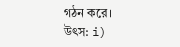গঠন করে।
উৎস: i)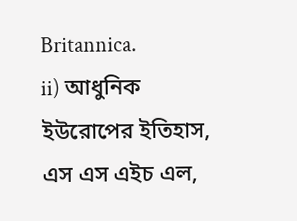Britannica.
ii) আধুনিক ইউরোপের ইতিহাস, এস এস এইচ এল,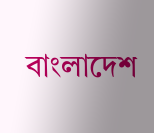বাংলাদেশ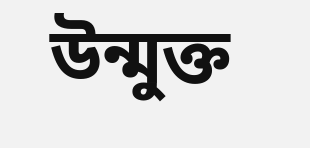উন্মুক্ত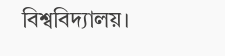বিশ্ববিদ্যালয়।